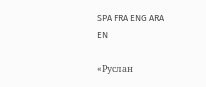SPA FRA ENG ARA
EN

«Руслан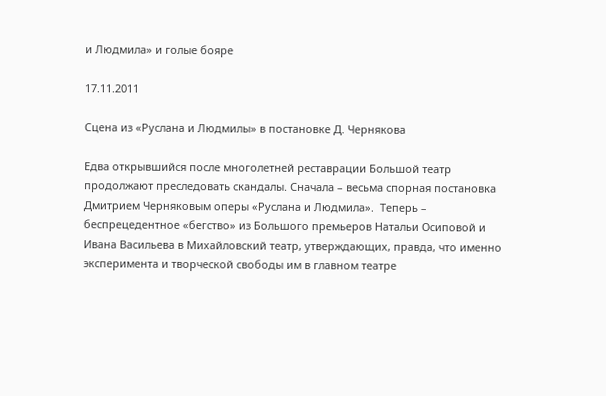и Людмила» и голые бояре

17.11.2011

Сцена из «Руслана и Людмилы» в постановке Д. Чернякова

Едва открывшийся после многолетней реставрации Большой театр продолжают преследовать скандалы. Сначала – весьма спорная постановка Дмитрием Черняковым оперы «Руслана и Людмила».  Теперь – беспрецедентное «бегство» из Большого премьеров Натальи Осиповой и Ивана Васильева в Михайловский театр, утверждающих, правда, что именно эксперимента и творческой свободы им в главном театре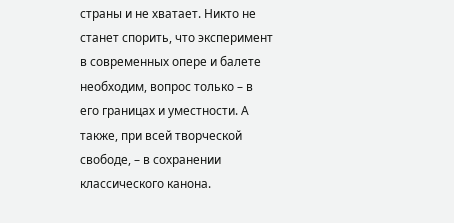страны и не хватает. Никто не станет спорить, что эксперимент в современных опере и балете необходим, вопрос только – в его границах и уместности. А также, при всей творческой свободе, – в сохранении классического канона.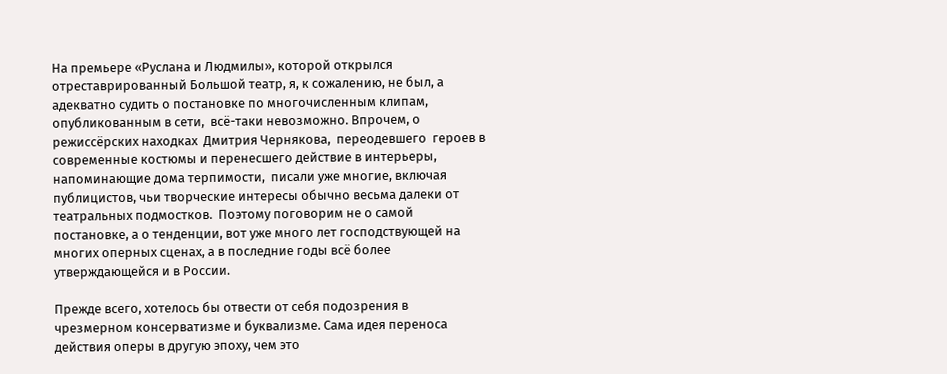На премьере «Руслана и Людмилы», которой открылся отреставрированный Большой театр, я, к сожалению, не был, а адекватно судить о постановке по многочисленным клипам, опубликованным в сети,  всё-таки невозможно. Впрочем, о режиссёрских находках  Дмитрия Чернякова,  переодевшего  героев в современные костюмы и перенесшего действие в интерьеры, напоминающие дома терпимости,  писали уже многие, включая публицистов, чьи творческие интересы обычно весьма далеки от театральных подмостков.  Поэтому поговорим не о самой постановке, а о тенденции, вот уже много лет господствующей на многих оперных сценах, а в последние годы всё более утверждающейся и в России.

Прежде всего, хотелось бы отвести от себя подозрения в чрезмерном консерватизме и буквализме. Сама идея переноса действия оперы в другую эпоху, чем это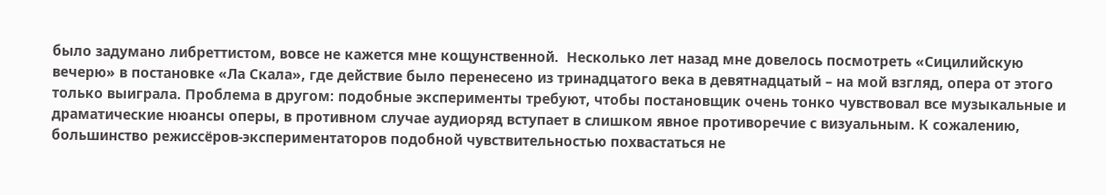было задумано либреттистом, вовсе не кажется мне кощунственной.  Несколько лет назад мне довелось посмотреть «Сицилийскую вечерю» в постановке «Ла Скала», где действие было перенесено из тринадцатого века в девятнадцатый – на мой взгляд, опера от этого только выиграла. Проблема в другом: подобные эксперименты требуют, чтобы постановщик очень тонко чувствовал все музыкальные и драматические нюансы оперы, в противном случае аудиоряд вступает в слишком явное противоречие с визуальным. К сожалению, большинство режиссёров-экспериментаторов подобной чувствительностью похвастаться не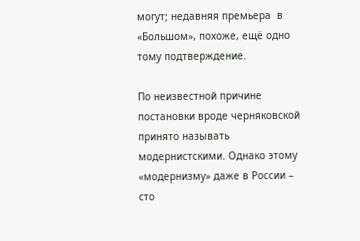могут; недавняя премьера  в «Большом», похоже, ещё одно тому подтверждение.

По неизвестной причине постановки вроде черняковской принято называть модернистскими. Однако этому «модернизму» даже в России – сто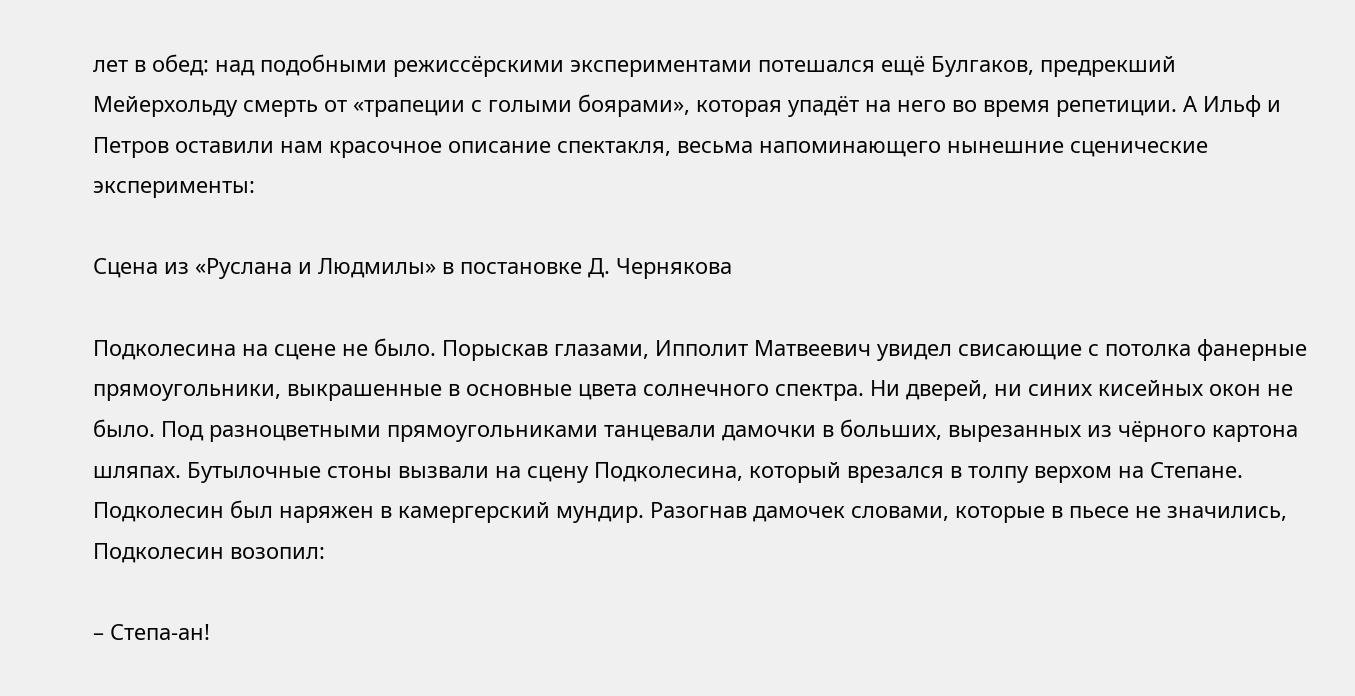лет в обед: над подобными режиссёрскими экспериментами потешался ещё Булгаков, предрекший Мейерхольду смерть от «трапеции с голыми боярами», которая упадёт на него во время репетиции. А Ильф и Петров оставили нам красочное описание спектакля, весьма напоминающего нынешние сценические эксперименты:

Сцена из «Руслана и Людмилы» в постановке Д. Чернякова

Подколесина на сцене не было. Порыскав глазами, Ипполит Матвеевич увидел свисающие с потолка фанерные прямоугольники, выкрашенные в основные цвета солнечного спектра. Ни дверей, ни синих кисейных окон не было. Под разноцветными прямоугольниками танцевали дамочки в больших, вырезанных из чёрного картона шляпах. Бутылочные стоны вызвали на сцену Подколесина, который врезался в толпу верхом на Степане. Подколесин был наряжен в камергерский мундир. Разогнав дамочек словами, которые в пьесе не значились, Подколесин возопил:

– Степа-ан!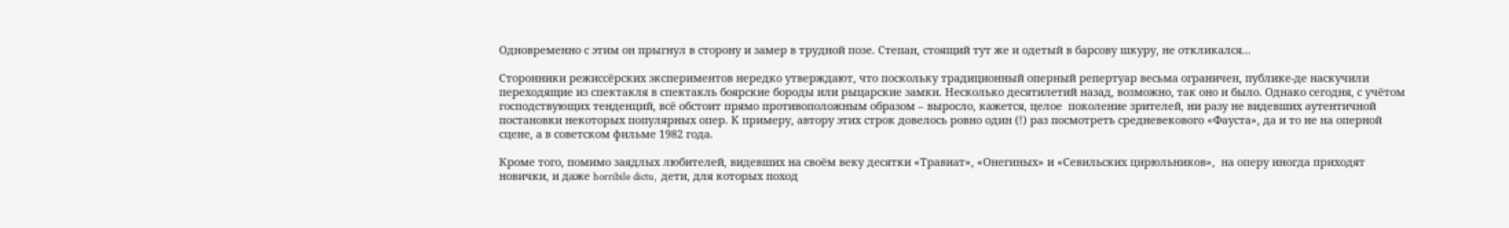Одновременно с этим он прыгнул в сторону и замер в трудной позе. Степан, стоящий тут же и одетый в барсову шкуру, не откликался...

Сторонники режиссёрских экспериментов нередко утверждают, что поскольку традиционный оперный репертуар весьма ограничен, публике-де наскучили переходящие из спектакля в спектакль боярские бороды или рыцарские замки. Несколько десятилетий назад, возможно, так оно и было. Однако сегодня, с учётом господствующих тенденций, всё обстоит прямо противоположным образом – выросло, кажется, целое  поколение зрителей, ни разу не видевших аутентичной постановки некоторых популярных опер. К примеру, автору этих строк довелось ровно один (!) раз посмотреть средневекового «Фауста», да и то не на оперной сцене, а в советском фильме 1982 года.

Кроме того, помимо заядлых любителей, видевших на своём веку десятки «Травиат», «Онегиных» и «Севильских цирюльников»,  на оперу иногда приходят новички, и даже horribile dictu,  дети, для которых поход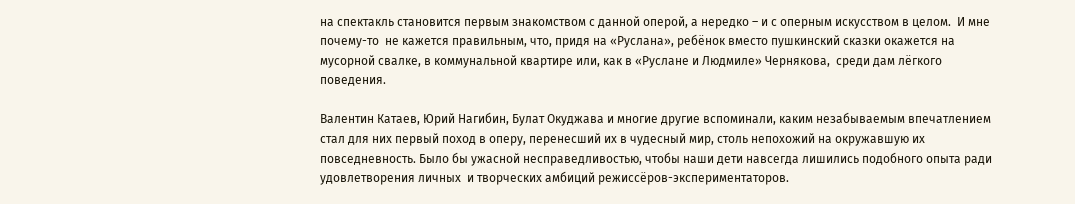на спектакль становится первым знакомством с данной оперой, а нередко – и с оперным искусством в целом.  И мне почему-то  не кажется правильным, что, придя на «Руслана», ребёнок вместо пушкинский сказки окажется на мусорной свалке, в коммунальной квартире или, как в «Руслане и Людмиле» Чернякова,  среди дам лёгкого поведения.

Валентин Катаев, Юрий Нагибин, Булат Окуджава и многие другие вспоминали, каким незабываемым впечатлением стал для них первый поход в оперу, перенесший их в чудесный мир, столь непохожий на окружавшую их повседневность. Было бы ужасной несправедливостью, чтобы наши дети навсегда лишились подобного опыта ради удовлетворения личных  и творческих амбиций режиссёров-экспериментаторов.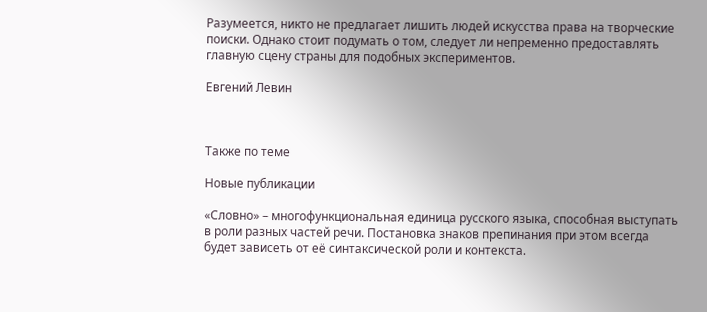Разумеется, никто не предлагает лишить людей искусства права на творческие поиски. Однако стоит подумать о том, следует ли непременно предоставлять  главную сцену страны для подобных экспериментов.

Евгений Левин



Также по теме

Новые публикации

«Словно» – многофункциональная единица русского языка, способная выступать в роли разных частей речи. Постановка знаков препинания при этом всегда будет зависеть от её синтаксической роли и контекста.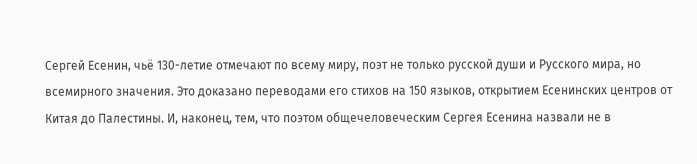Сергей Есенин, чьё 130-летие отмечают по всему миру, поэт не только русской души и Русского мира, но всемирного значения. Это доказано переводами его стихов на 150 языков, открытием Есенинских центров от Китая до Палестины. И, наконец, тем, что поэтом общечеловеческим Сергея Есенина назвали не в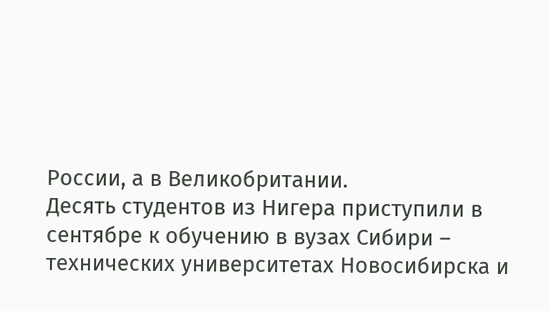России, а в Великобритании.
Десять студентов из Нигера приступили в сентябре к обучению в вузах Сибири – технических университетах Новосибирска и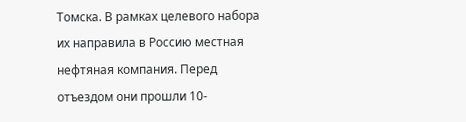Томска. В рамках целевого набора их направила в Россию местная нефтяная компания. Перед отъездом они прошли 10-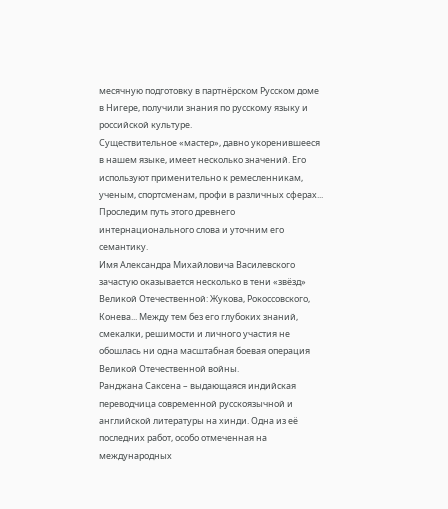месячную подготовку в партнёрском Русском доме в Нигере, получили знания по русскому языку и российской культуре.
Существительное «мастер», давно укоренившееся в нашем языке, имеет несколько значений. Его используют применительно к ремесленникам, ученым, спортсменам, профи в различных сферах... Проследим путь этого древнего интернационального слова и уточним его семантику.
Имя Александра Михайловича Василевского зачастую оказывается несколько в тени «звёзд» Великой Отечественной: Жукова, Рокоссовского, Конева... Между тем без его глубоких знаний, смекалки, решимости и личного участия не обошлась ни одна масштабная боевая операция Великой Отечественной войны.
Ранджана Саксена – выдающаяся индийская переводчица современной русскоязычной и английской литературы на хинди. Одна из её последних работ, особо отмеченная на международных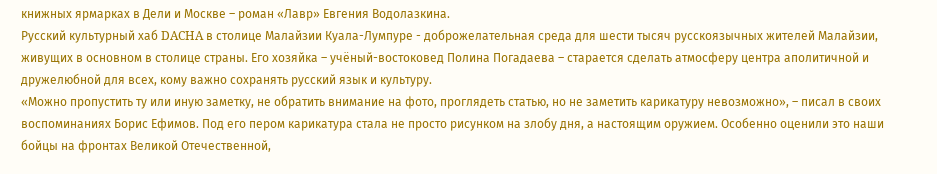книжных ярмарках в Дели и Москве – роман «Лавр» Евгения Водолазкина.
Русский культурный хаб DACHA в столице Малайзии Куала-Лумпуре - доброжелательная среда для шести тысяч русскоязычных жителей Малайзии, живущих в основном в столице страны. Его хозяйка – учёный-востоковед Полина Погадаева – старается сделать атмосферу центра аполитичной и дружелюбной для всех, кому важно сохранять русский язык и культуру.
«Можно пропустить ту или иную заметку, не обратить внимание на фото, проглядеть статью, но не заметить карикатуру невозможно», – писал в своих воспоминаниях Борис Ефимов. Под его пером карикатура стала не просто рисунком на злобу дня, а настоящим оружием. Особенно оценили это наши бойцы на фронтах Великой Отечественной,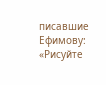писавшие Ефимову: «Рисуйте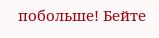побольше! Бейте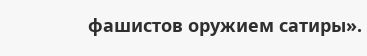фашистов оружием сатиры».